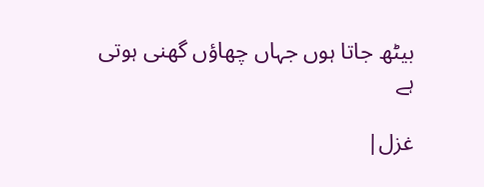بیٹھ جاتا ہوں جہاں چھاؤں گھنی ہوتی ہے

غزل|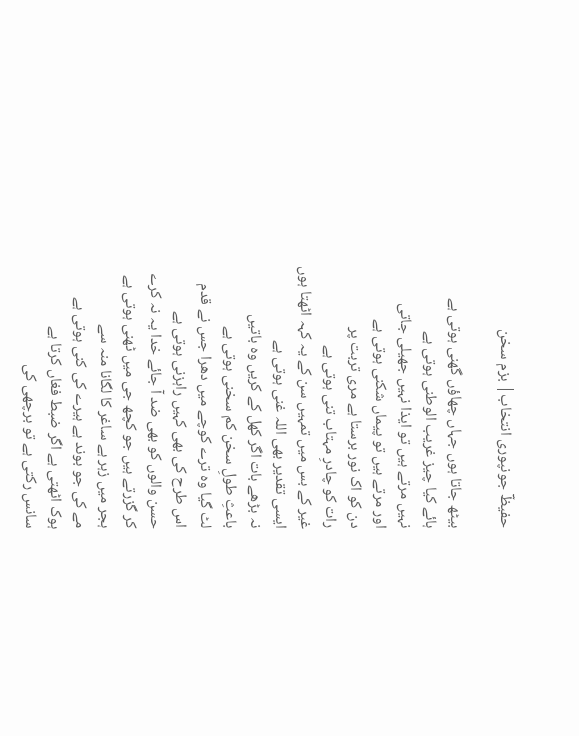حفیظؔ جونپوری انتخاب| بزم سخن

بیٹھ جاتا ہوں جہاں چھاؤں گھنی ہوتی ہے
ہائے کیا چیز غریب الوطنی ہوتی ہے
نہیں مرتے ہیں تو ایذا نہیں جھیلی جاتی
اور مرتے ہیں تو پیماں شکنی ہوتی ہے
دن کو اک نور برستا ہے مری تربت پر
رات کو چادرِ مہتاب تنی ہوتی ہے
غیر کے بس میں تمہیں سن کے یہ کہہ اٹھتا ہوں
ایسی تقدیر بھی اللہ غنی ہوتی ہے
نہ بڑھے بات اگر کھل کے کریں وہ باتیں
باعثِ طولِ سخن کم سخنی ہوتی ہے
لٹ گیا وہ ترے کوچے میں دھرا جس نے قدم
اس طرح کی بھی کہیں راہزنی ہوتی ہے
حسن والوں کو بھی ضد آ جائے خدا یہ نہ کرے
کر گزرتے ہیں جو کچھ جی میں ٹھنی ہوتی ہے
ہجر میں زہر ہے ساغر کا لگانا منہ سے
مے کی جو بوند ہے ہیرے کی کنی ہوتی ہے
ہوک اٹھتی ہے اگر ضبط فغاں کرتا ہے
سانس رکتی ہے تو برچھی کی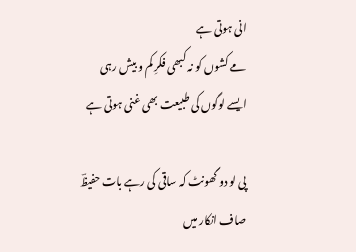انی ہوتی ہے
مے کشوں کو نہ کبھی فکرِ کم و بیش رہی
ایسے لوگوں کی طبیعت بھی غنی ہوتی ہے

پی لو دو گھونٹ کہ ساقی کی رہے بات حفیظؔ
صاف انکار میں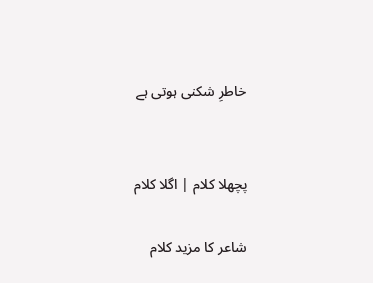خاطرِ شکنی ہوتی ہے


پچھلا کلام | اگلا کلام

شاعر کا مزید کلام